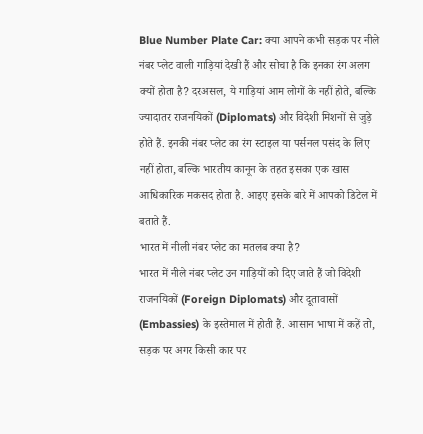Blue Number Plate Car: क्या आपने कभी सड़क पर नीले नंबर प्लेट वाली गाड़ियां देखी हैं और सोचा है कि इनका रंग अलग क्यों होता है? दरअसल, ये गाड़ियां आम लोगों के नहीं होते, बल्कि ज्यादातर राजनयिकों (Diplomats) और विदेशी मिशनों से जुड़े होते हैं. इनकी नंबर प्लेट का रंग स्टाइल या पर्सनल पसंद के लिए नहीं होता, बल्कि भारतीय कानून के तहत इसका एक खास आधिकारिक मकसद होता है. आइए इसके बारे में आपको डिटेल में बताते हैं.
भारत में नीली नंबर प्लेट का मतलब क्या है?
भारत में नीले नंबर प्लेट उन गाड़ियों को दिए जाते हैं जो विदेशी राजनयिकों (Foreign Diplomats) और दूतावासों (Embassies) के इस्तेमाल में होती हैं. आसान भाषा में कहें तो, सड़क पर अगर किसी कार पर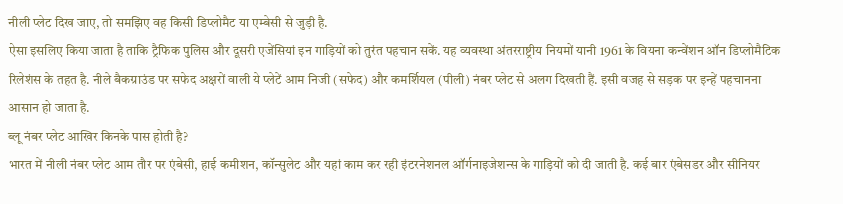नीली प्लेट दिख जाए, तो समझिए वह किसी डिप्लोमैट या एम्बेसी से जुड़ी है.
ऐसा इसलिए किया जाता है ताकि ट्रैफिक पुलिस और दूसरी एजेंसियां इन गाड़ियों को तुरंत पहचान सकें. यह व्यवस्था अंतरराष्ट्रीय नियमों यानी 1961 के वियना कन्वेंशन ऑन डिप्लोमैटिक रिलेशंस के तहत है. नीले बैकग्राउंड पर सफेद अक्षरों वाली ये प्लेटें आम निजी (सफेद) और कमर्शियल (पीली) नंबर प्लेट से अलग दिखती हैं. इसी वजह से सड़क पर इन्हें पहचानना आसान हो जाता है.
ब्लू नंबर प्लेट आखिर किनके पास होती है?
भारत में नीली नंबर प्लेट आम तौर पर एंबेसी, हाई कमीशन, कॉन्सुलेट और यहां काम कर रही इंटरनेशनल ऑर्गनाइजेशन्स के गाड़ियों को दी जाती है. कई बार एंबेसडर और सीनियर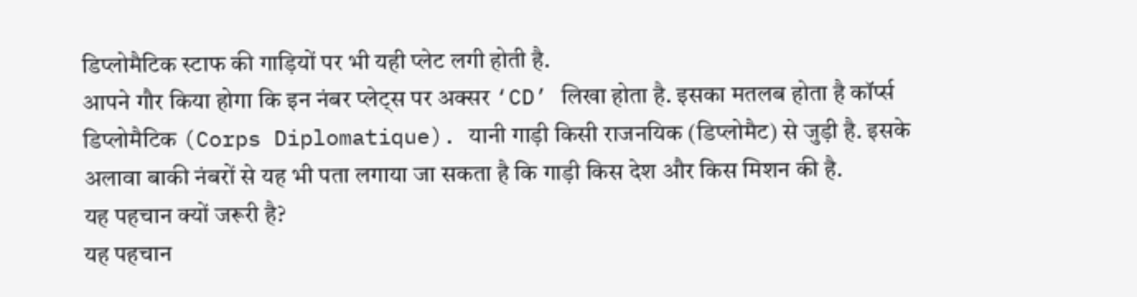डिप्लोमैटिक स्टाफ की गाड़ियों पर भी यही प्लेट लगी होती है.
आपने गौर किया होगा कि इन नंबर प्लेट्स पर अक्सर ‘CD’ लिखा होता है. इसका मतलब होता है कॉर्प्स डिप्लोमैटिक (Corps Diplomatique). यानी गाड़ी किसी राजनयिक (डिप्लोमैट) से जुड़ी है. इसके अलावा बाकी नंबरों से यह भी पता लगाया जा सकता है कि गाड़ी किस देश और किस मिशन की है.
यह पहचान क्यों जरूरी है?
यह पहचान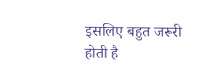इसलिए बहुत जरूरी होती है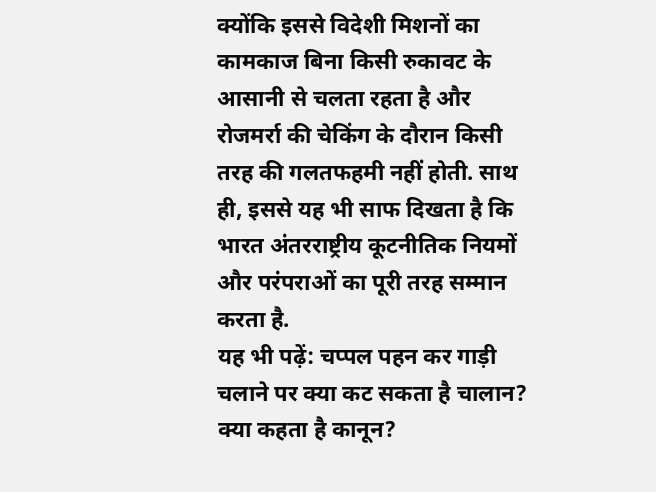क्योंकि इससे विदेशी मिशनों का कामकाज बिना किसी रुकावट के आसानी से चलता रहता है और रोजमर्रा की चेकिंग के दौरान किसी तरह की गलतफहमी नहीं होती. साथ ही, इससे यह भी साफ दिखता है कि भारत अंतरराष्ट्रीय कूटनीतिक नियमों और परंपराओं का पूरी तरह सम्मान करता है.
यह भी पढ़ें: चप्पल पहन कर गाड़ी चलाने पर क्या कट सकता है चालान? क्या कहता है कानून?